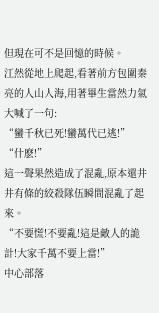但現在可不是回憶的時候。
江然從地上爬起,看著前方包圍秦亮的人山人海,用著畢生當然力氣大喊了一句:
“蠻千秋已死!蠻萬代已逃!”
“什麽!”
這一聲果然造成了混亂,原本還井井有條的絞殺隊伍瞬間混亂了起來。
“不要慌!不要亂!這是敵人的詭計!大家千萬不要上當!”
中心部落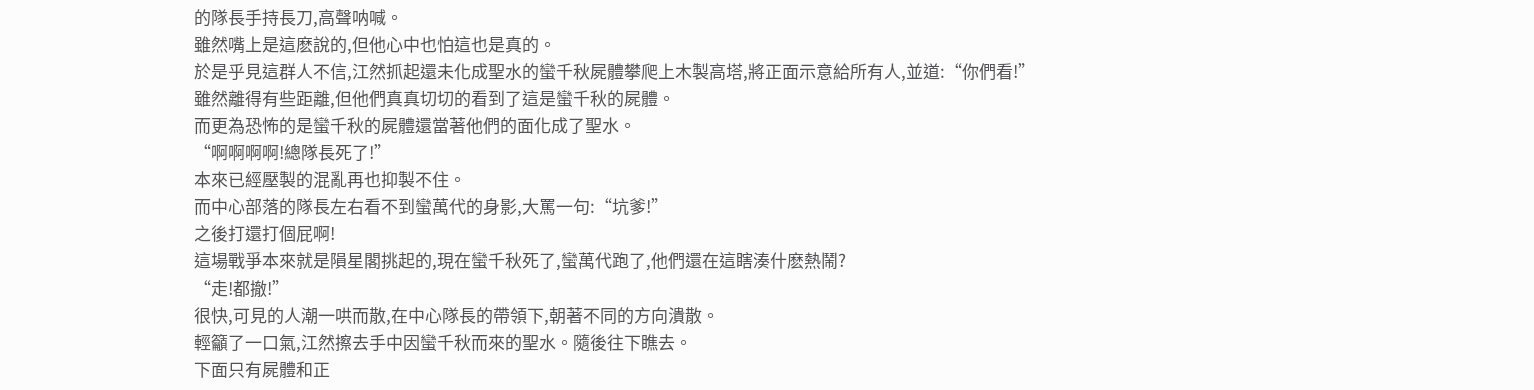的隊長手持長刀,高聲呐喊。
雖然嘴上是這麽說的,但他心中也怕這也是真的。
於是乎見這群人不信,江然抓起還未化成聖水的蠻千秋屍體攀爬上木製高塔,將正面示意給所有人,並道:“你們看!”
雖然離得有些距離,但他們真真切切的看到了這是蠻千秋的屍體。
而更為恐怖的是蠻千秋的屍體還當著他們的面化成了聖水。
“啊啊啊啊!總隊長死了!”
本來已經壓製的混亂再也抑製不住。
而中心部落的隊長左右看不到蠻萬代的身影,大罵一句:“坑爹!”
之後打還打個屁啊!
這場戰爭本來就是隕星閣挑起的,現在蠻千秋死了,蠻萬代跑了,他們還在這瞎湊什麽熱鬧?
“走!都撤!”
很快,可見的人潮一哄而散,在中心隊長的帶領下,朝著不同的方向潰散。
輕籲了一口氣,江然擦去手中因蠻千秋而來的聖水。隨後往下瞧去。
下面只有屍體和正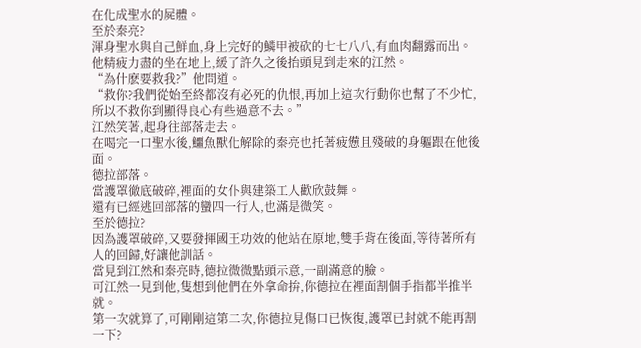在化成聖水的屍體。
至於秦亮?
渾身聖水與自己鮮血,身上完好的鱗甲被砍的七七八八,有血肉翻露而出。
他精疲力盡的坐在地上,緩了許久之後抬頭見到走來的江然。
“為什麽要救我?”他問道。
“救你?我們從始至終都沒有必死的仇恨,再加上這次行動你也幫了不少忙,所以不救你到顯得良心有些過意不去。”
江然笑著,起身往部落走去。
在喝完一口聖水後,鱷魚獸化解除的秦亮也托著疲憊且殘破的身軀跟在他後面。
德拉部落。
當護罩徹底破碎,裡面的女仆與建築工人歡欣鼓舞。
還有已經逃回部落的蠻四一行人,也滿是微笑。
至於德拉?
因為護罩破碎,又要發揮國王功效的他站在原地,雙手背在後面,等待著所有人的回歸,好讓他訓話。
當見到江然和秦亮時,德拉微微點頭示意,一副滿意的臉。
可江然一見到他,隻想到他們在外拿命拚,你德拉在裡面割個手指都半推半就。
第一次就算了,可剛剛這第二次,你德拉見傷口已恢復,護罩已封就不能再割一下?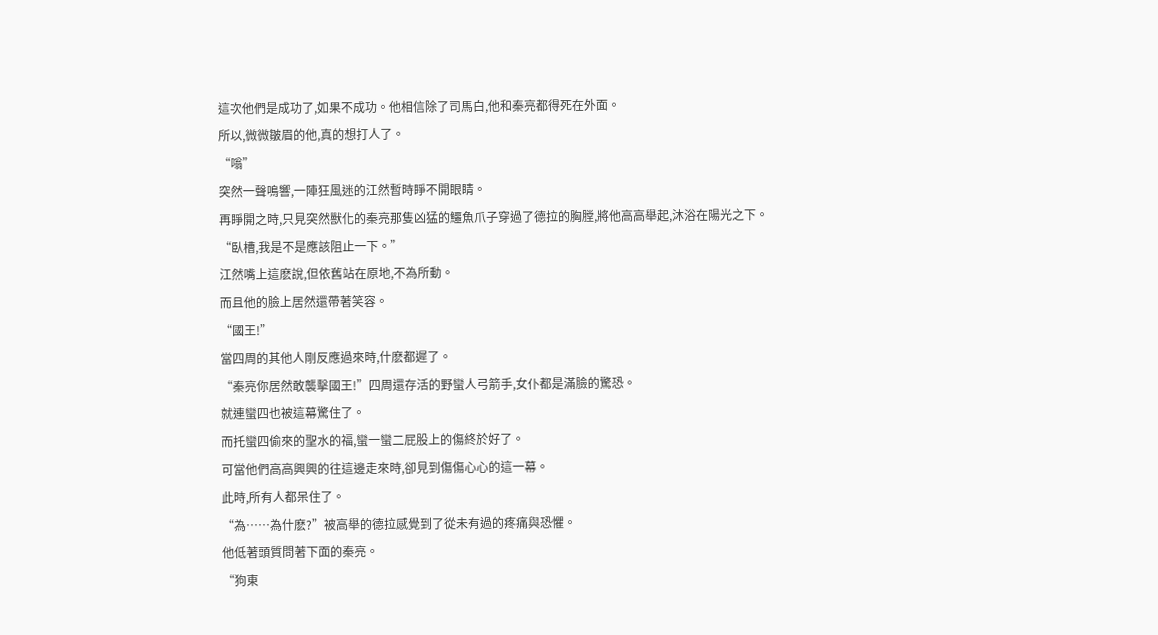這次他們是成功了,如果不成功。他相信除了司馬白,他和秦亮都得死在外面。
所以,微微皺眉的他,真的想打人了。
“嗡”
突然一聲鳴響,一陣狂風迷的江然暫時睜不開眼睛。
再睜開之時,只見突然獸化的秦亮那隻凶猛的鱷魚爪子穿過了德拉的胸膛,將他高高舉起,沐浴在陽光之下。
“臥槽,我是不是應該阻止一下。”
江然嘴上這麽說,但依舊站在原地,不為所動。
而且他的臉上居然還帶著笑容。
“國王!”
當四周的其他人剛反應過來時,什麽都遲了。
“秦亮你居然敢襲擊國王!”四周還存活的野蠻人弓箭手,女仆都是滿臉的驚恐。
就連蠻四也被這幕驚住了。
而托蠻四偷來的聖水的福,蠻一蠻二屁股上的傷終於好了。
可當他們高高興興的往這邊走來時,卻見到傷傷心心的這一幕。
此時,所有人都呆住了。
“為……為什麽?”被高舉的德拉感覺到了從未有過的疼痛與恐懼。
他低著頭質問著下面的秦亮。
“狗東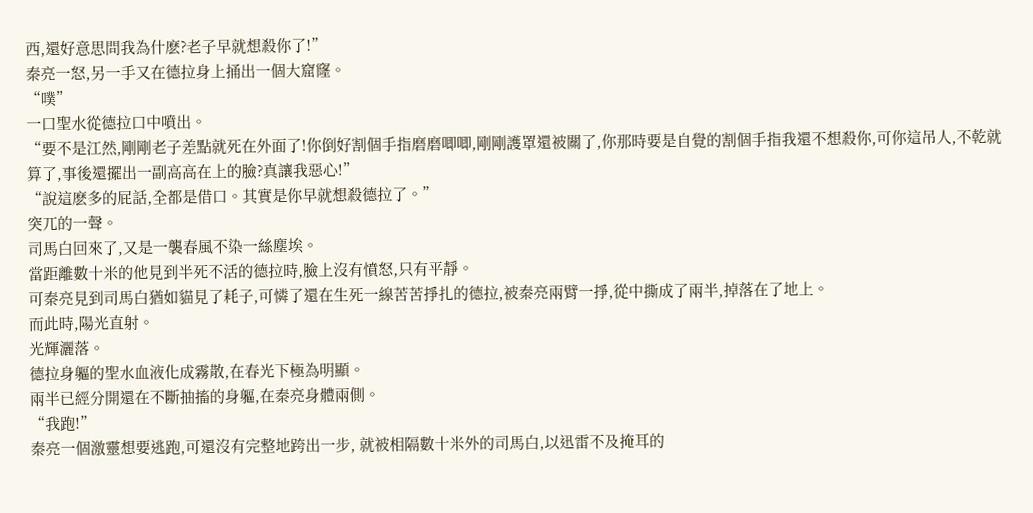西,還好意思問我為什麽?老子早就想殺你了!”
秦亮一怒,另一手又在德拉身上捅出一個大窟窿。
“噗”
一口聖水從德拉口中噴出。
“要不是江然,剛剛老子差點就死在外面了!你倒好割個手指磨磨唧唧,剛剛護罩還被關了,你那時要是自覺的割個手指我還不想殺你,可你這吊人,不乾就算了,事後還擺出一副高高在上的臉?真讓我惡心!”
“說這麽多的屁話,全都是借口。其實是你早就想殺德拉了。”
突兀的一聲。
司馬白回來了,又是一襲春風不染一絲塵埃。
當距離數十米的他見到半死不活的德拉時,臉上沒有憤怒,只有平靜。
可秦亮見到司馬白猶如貓見了耗子,可憐了還在生死一線苦苦掙扎的德拉,被秦亮兩臂一掙,從中撕成了兩半,掉落在了地上。
而此時,陽光直射。
光輝灑落。
德拉身軀的聖水血液化成霧散,在春光下極為明顯。
兩半已經分開還在不斷抽搐的身軀,在秦亮身體兩側。
“我跑!”
秦亮一個激靈想要逃跑,可還沒有完整地跨出一步, 就被相隔數十米外的司馬白,以迅雷不及掩耳的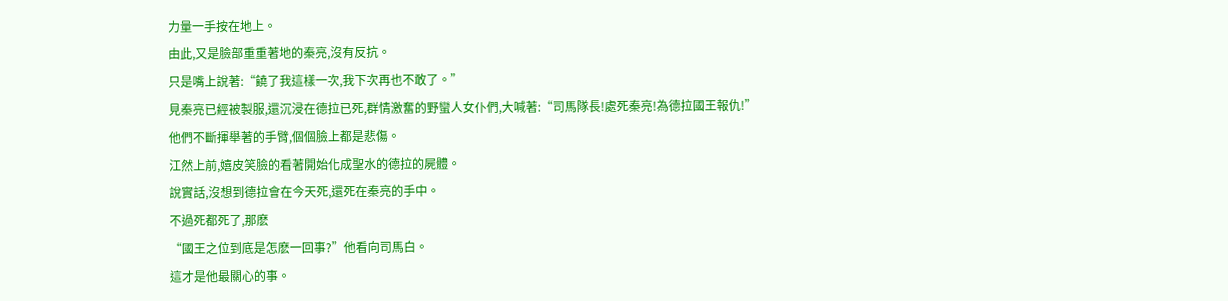力量一手按在地上。
由此,又是臉部重重著地的秦亮,沒有反抗。
只是嘴上說著:“饒了我這樣一次,我下次再也不敢了。”
見秦亮已經被製服,還沉浸在德拉已死,群情激奮的野蠻人女仆們,大喊著:“司馬隊長!處死秦亮!為德拉國王報仇!”
他們不斷揮舉著的手臂,個個臉上都是悲傷。
江然上前,嬉皮笑臉的看著開始化成聖水的德拉的屍體。
說實話,沒想到德拉會在今天死,還死在秦亮的手中。
不過死都死了,那麽
“國王之位到底是怎麽一回事?”他看向司馬白。
這才是他最關心的事。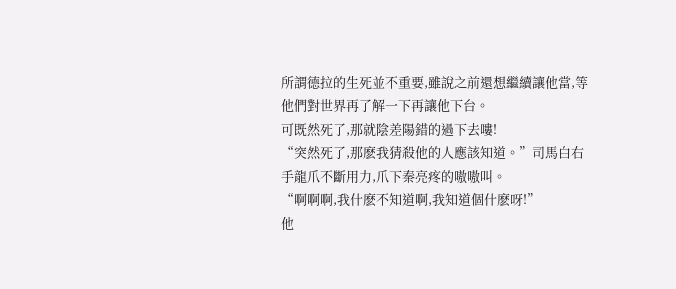所謂德拉的生死並不重要,雖說之前還想繼續讓他當,等他們對世界再了解一下再讓他下台。
可既然死了,那就陰差陽錯的過下去嘍!
“突然死了,那麽我猜殺他的人應該知道。”司馬白右手龍爪不斷用力,爪下秦亮疼的嗷嗷叫。
“啊啊啊,我什麽不知道啊,我知道個什麽呀!”
他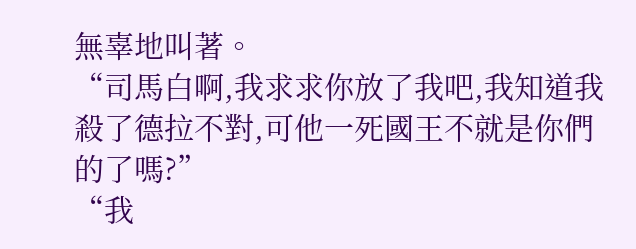無辜地叫著。
“司馬白啊,我求求你放了我吧,我知道我殺了德拉不對,可他一死國王不就是你們的了嗎?”
“我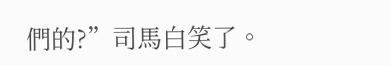們的?”司馬白笑了。